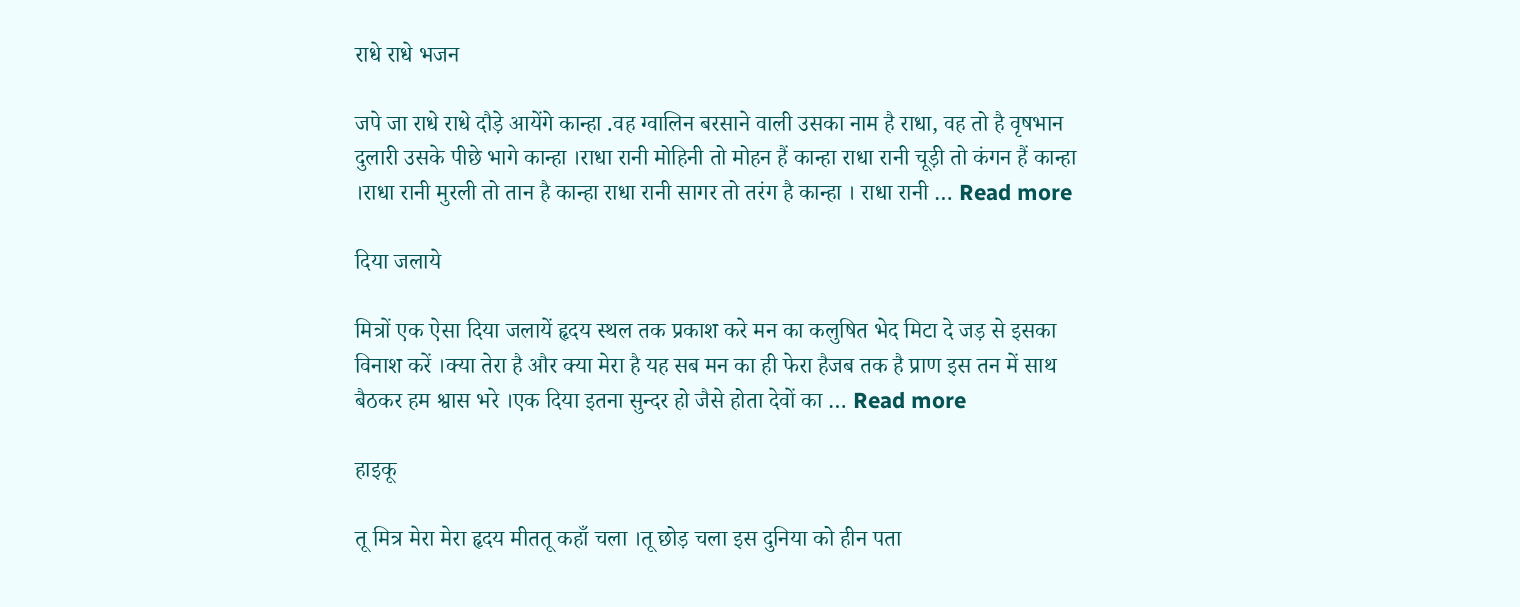राधे राधे भजन

जपे जा राधे राधे दौड़े आयेंगे कान्हा .वह ग्वालिन बरसाने वाली उसका नाम है राधा, वह तो है वृषभान दुलारी उसके पीछे भागे कान्हा ।राधा रानी मोहिनी तो मोहन हैं कान्हा राधा रानी चूड़ी तो कंगन हैं कान्हा ।राधा रानी मुरली तो तान है कान्हा राधा रानी सागर तो तरंग है कान्हा । राधा रानी … Read more

दिया जलाये

मित्रों एक ऐसा दिया जलायें हृदय स्थल तक प्रकाश करे मन का कलुषित भेद मिटा दे जड़ से इसका विनाश करें ।क्या तेरा है और क्या मेरा है यह सब मन का ही फेरा हैजब तक है प्राण इस तन में साथ बैठकर हम श्वास भरे ।एक दिया इतना सुन्दर हो जैसे होता देवों का … Read more

हाइकू

तू मित्र मेरा मेरा हृदय मीततू कहाँ चला ।तू छोड़ चला इस दुनिया को हीन पता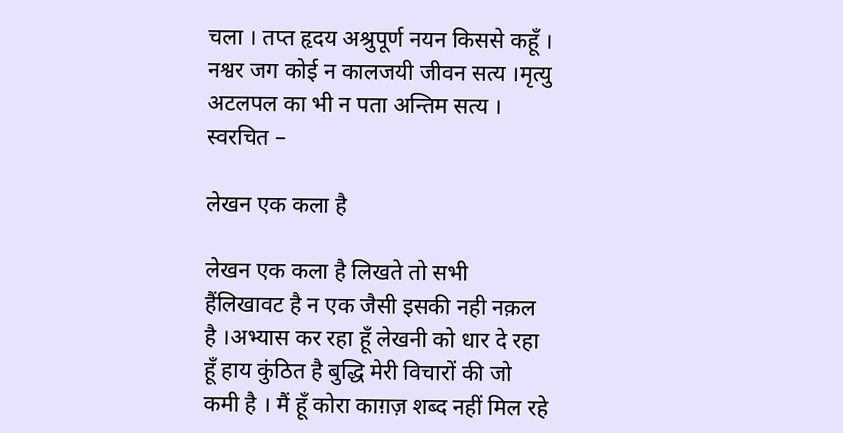चला । तप्त हृदय अश्रुपूर्ण नयन किससे कहूँ । नश्वर जग कोई न कालजयी जीवन सत्य ।मृत्यु अटलपल का भी न पता अन्तिम सत्य । स्वरचित –

लेखन एक कला है

लेखन एक कला है लिखते तो सभी हैंलिखावट है न एक जैसी इसकी नही नक़ल है ।अभ्यास कर रहा हूँ लेखनी को धार दे रहा हूँ हाय कुंठित है बुद्धि मेरी विचारों की जो कमी है । मैं हूँ कोरा काग़ज़ शब्द नहीं मिल रहे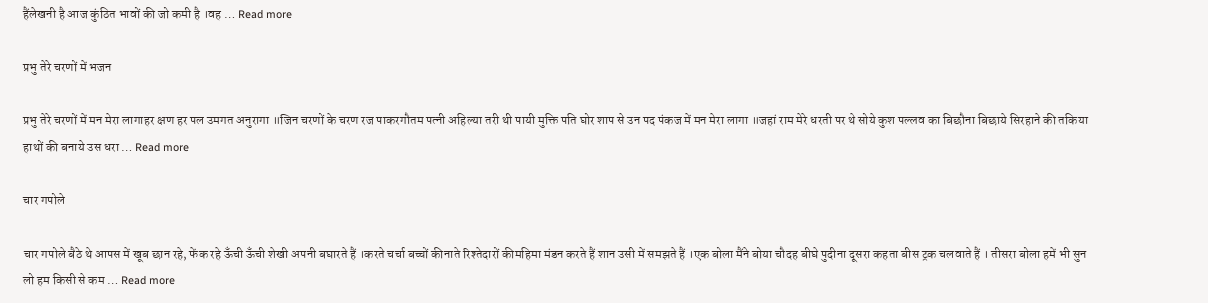हैंलेखनी है आज कुंठित भावों की जो कमी है ।वह … Read more

प्रभु तेरे चरणों में भजन

प्रभु तेरे चरणों में मन मेरा लागाहर क्षण हर पल उमगत अनुरागा ॥जिन चरणों के चरण रज पाकरगौतम पत्नी अहिल्या तरी थी पायी मुक्ति पति घोर शाप से उन पद पंकज में मन मेरा लागा ॥जहां राम मेरे धरती पर थे सोये कुश पल्लव का बिछौना बिछाये सिरहाने की तकिया हाथों की बनाये उस धरा … Read more

चार गपोले

चार गपोले बैठे थे आपस में खूब छान रहे, फेंक रहे ऊँची ऊँची शेखी अपनी बघारते हैं ।करते चर्चा बच्चों कीनाते रिश्तेदारों कीमहिमा मंडन करते हैं शान उसी में समझते हैं ।एक बोला मैंने बोया चौदह बीघे पुदीना दूसरा कहता बीस ट्रक चलवाते हैं । तीसरा बोला हमें भी सुन लो हम किसी से कम … Read more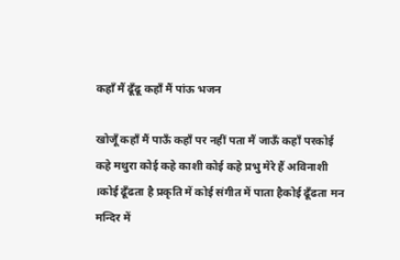कहाँ मैं ढूँढू कहाँ मैं पांऊ भजन

खोजूँ कहाँ मैं पाऊँ कहाँ पर नहीं पता मैं जाऊँ कहाँ परकोई कहे मथुरा कोई कहे काशी कोई कहे प्रभु मेरे हैं अविनाशी ।कोई ढूँढता है प्रकृति में कोई संगीत में पाता हैकोई ढूँढता मन मन्दिर में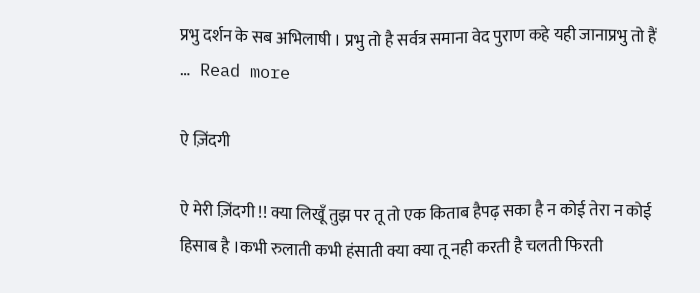प्रभु दर्शन के सब अभिलाषी । प्रभु तो है सर्वत्र समाना वेद पुराण कहे यही जानाप्रभु तो हैं … Read more

ऐ ज़िंदगी

ऐ मेरी ज़िंदगी !! क्या लिखूँ तुझ पर तू तो एक किताब हैपढ़ सका है न कोई तेरा न कोई हिसाब है ।कभी रुलाती कभी हंसाती क्या क्या तू नही करती है चलती फिरती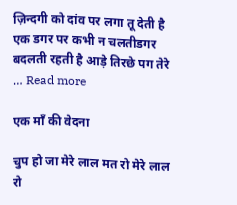ज़िन्दगी को दांव पर लगा तू देती है एक डगर पर कभी न चलतीडगर बदलती रहती है आड़े तिरछे पग तेरे … Read more

एक माँ की वेदना

चुप हो जा मेरे लाल मत रो मेरे लाल रो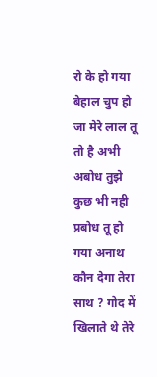रो के हो गया बेहाल चुप हो जा मेरे लाल तू तो है अभी अबोध तुझे कुछ भी नही प्रबोध तू हो गया अनाथ कौन देगा तेरा साथ ? गोद में खिलाते थे तेरे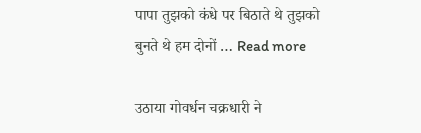पापा तुझको कंधे पर बिठाते थे तुझको बुनते थे हम दोनों … Read more

उठाया गोवर्धन चक्रधारी ने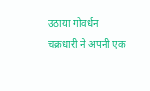उठाया गोवर्धन चक्रधारी ने अपनी एक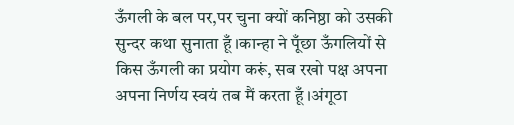ऊँगली के बल पर,पर चुना क्यों कनिष्ठा को उसकी सुन्दर कथा सुनाता हूँ ।कान्हा ने पूँछा ऊँगलियों से किस ऊँगली का प्रयोग करूं, सब रखो पक्ष अपना अपना निर्णय स्वयं तब मैं करता हूँ ।अंगूठा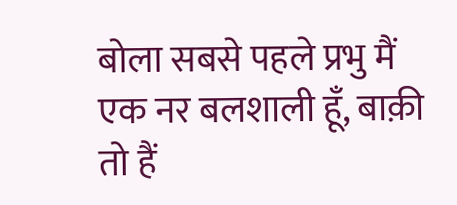बोला सबसे पहले प्रभु मैं एक नर बलशाली हूँ, बाक़ी तो हैं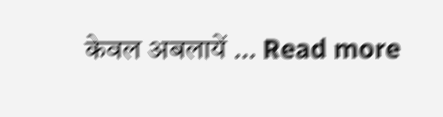केवल अबलायें … Read more